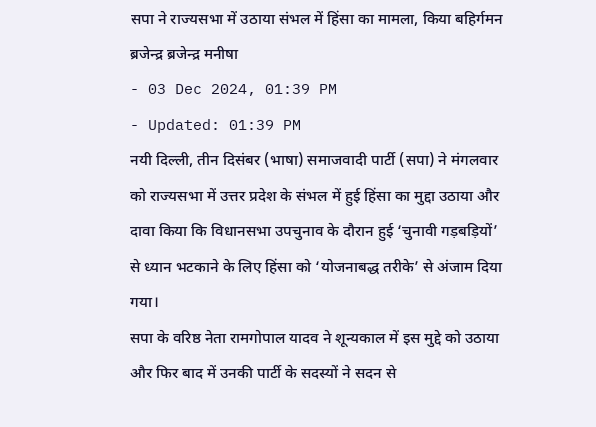सपा ने राज्यसभा में उठाया संभल में हिंसा का मामला, किया बहिर्गमन
ब्रजेन्द्र ब्रजेन्द्र मनीषा
- 03 Dec 2024, 01:39 PM
- Updated: 01:39 PM
नयी दिल्ली, तीन दिसंबर (भाषा) समाजवादी पार्टी (सपा) ने मंगलवार को राज्यसभा में उत्तर प्रदेश के संभल में हुई हिंसा का मुद्दा उठाया और दावा किया कि विधानसभा उपचुनाव के दौरान हुई ‘चुनावी गड़बड़ियों’ से ध्यान भटकाने के लिए हिंसा को ‘योजनाबद्ध तरीके’ से अंजाम दिया गया।
सपा के वरिष्ठ नेता रामगोपाल यादव ने शून्यकाल में इस मुद्दे को उठाया और फिर बाद में उनकी पार्टी के सदस्यों ने सदन से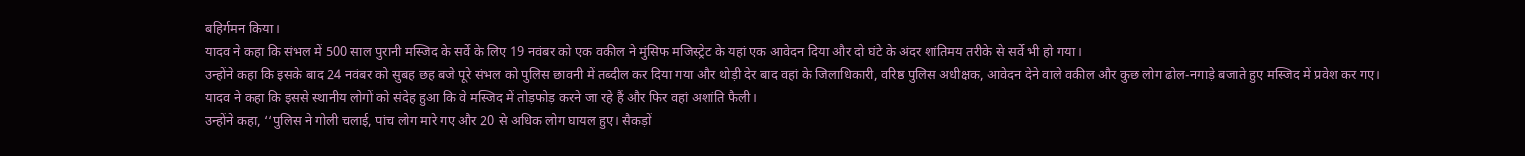बहिर्गमन किया।
यादव ने कहा कि संभल में 500 साल पुरानी मस्जिद के सर्वे के लिए 19 नवंबर को एक वकील ने मुंसिफ मजिस्ट्रेट के यहां एक आवेदन दिया और दो घंटे के अंदर शांतिमय तरीके से सर्वे भी हो गया।
उन्होंने कहा कि इसके बाद 24 नवंबर को सुबह छह बजे पूरे संभल को पुलिस छावनी में तब्दील कर दिया गया और थोड़ी देर बाद वहां के जिलाधिकारी, वरिष्ठ पुलिस अधीक्षक, आवेदन देने वाले वकील और कुछ लोग ढोल-नगाड़े बजाते हुए मस्जिद में प्रवेश कर गए।
यादव ने कहा कि इससे स्थानीय लोगों को संदेह हुआ कि वे मस्जिद में तोड़फोड़ करने जा रहे हैं और फिर वहां अशांति फैली।
उन्होंने कहा, ‘‘पुलिस ने गोली चलाई, पांच लोग मारे गए और 20 से अधिक लोग घायल हुए। सैकड़ों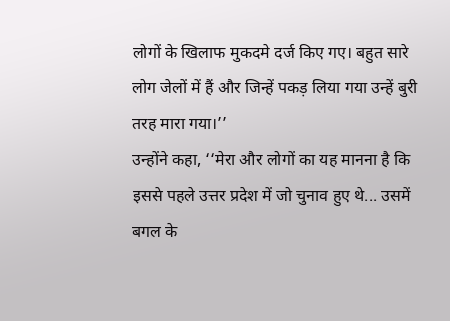लोगों के खिलाफ मुकदमे दर्ज किए गए। बहुत सारे लोग जेलों में हैं और जिन्हें पकड़ लिया गया उन्हें बुरी तरह मारा गया।’’
उन्होंने कहा, ‘‘मेरा और लोगों का यह मानना है कि इससे पहले उत्तर प्रदेश में जो चुनाव हुए थे... उसमें बगल के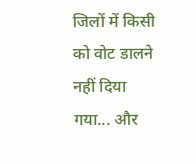जिलों में किसी को वोट डालने नहीं दिया गया... और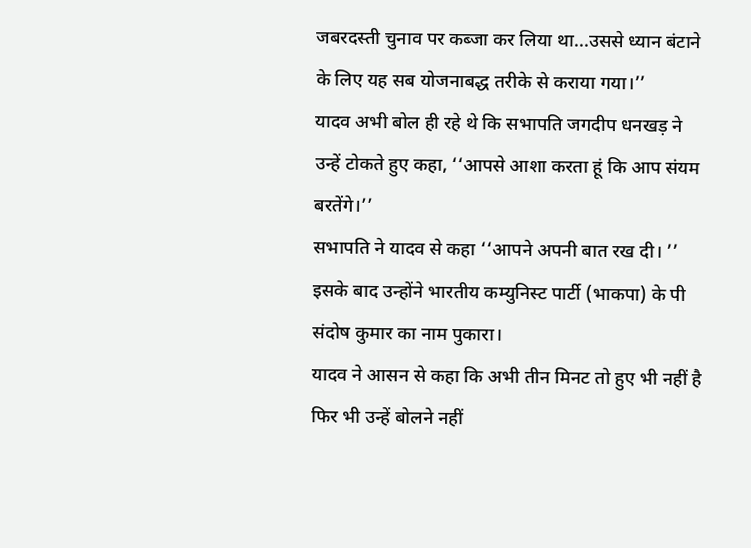जबरदस्ती चुनाव पर कब्जा कर लिया था...उससे ध्यान बंटाने के लिए यह सब योजनाबद्ध तरीके से कराया गया।’’
यादव अभी बोल ही रहे थे कि सभापति जगदीप धनखड़ ने उन्हें टोकते हुए कहा, ‘‘आपसे आशा करता हूं कि आप संयम बरतेंगे।’’
सभापति ने यादव से कहा ‘‘आपने अपनी बात रख दी। ’’
इसके बाद उन्होंने भारतीय कम्युनिस्ट पार्टी (भाकपा) के पी संदोष कुमार का नाम पुकारा।
यादव ने आसन से कहा कि अभी तीन मिनट तो हुए भी नहीं है फिर भी उन्हें बोलने नहीं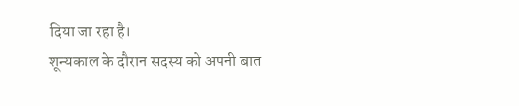दिया जा रहा है।
शून्यकाल के दौरान सदस्य को अपनी बात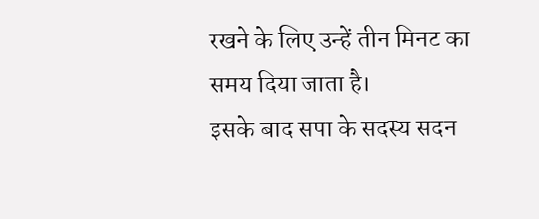रखने के लिए उन्हें तीन मिनट का समय दिया जाता है।
इसके बाद सपा के सदस्य सदन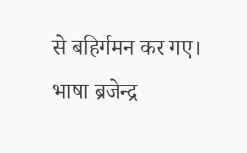से बहिर्गमन कर गए।
भाषा ब्रजेन्द्र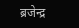ब्रजेन्द्र